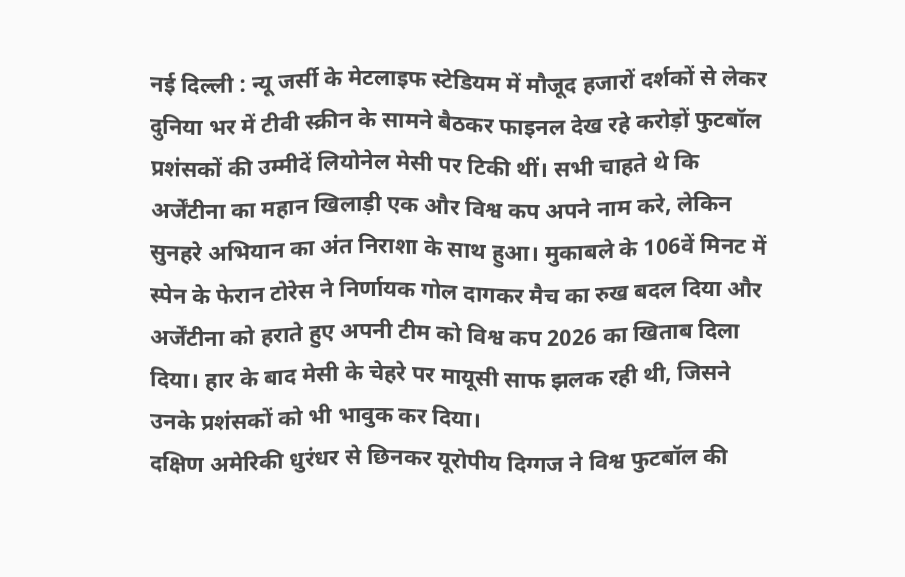नई दिल्ली : न्यू जर्सी के मेटलाइफ स्टेडियम में मौजूद हजारों दर्शकों से लेकर दुनिया भर में टीवी स्क्रीन के सामने बैठकर फाइनल देख रहे करोड़ों फुटबॉल प्रशंसकों की उम्मीदें लियोनेल मेसी पर टिकी थीं। सभी चाहते थे कि अर्जेंटीना का महान खिलाड़ी एक और विश्व कप अपने नाम करे, लेकिन सुनहरे अभियान का अंत निराशा के साथ हुआ। मुकाबले के 106वें मिनट में स्पेन के फेरान टोरेस ने निर्णायक गोल दागकर मैच का रुख बदल दिया और अर्जेंटीना को हराते हुए अपनी टीम को विश्व कप 2026 का खिताब दिला दिया। हार के बाद मेसी के चेहरे पर मायूसी साफ झलक रही थी, जिसने उनके प्रशंसकों को भी भावुक कर दिया।
दक्षिण अमेरिकी धुरंधर से छिनकर यूरोपीय दिग्गज ने विश्व फुटबॉल की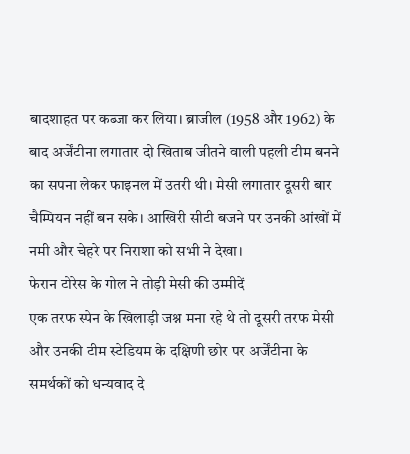बादशाहत पर कब्जा कर लिया। ब्राजील (1958 और 1962) के बाद अर्जेंटीना लगातार दो खिताब जीतने वाली पहली टीम बनने का सपना लेकर फाइनल में उतरी थी। मेसी लगातार दूसरी बार चैम्पियन नहीं बन सके। आखिरी सीटी बजने पर उनकी आंखों में नमी और चेहरे पर निराशा को सभी ने देखा।
फेरान टोरेस के गोल ने तोड़ी मेसी की उम्मीदें
एक तरफ स्पेन के खिलाड़ी जश्न मना रहे थे तो दूसरी तरफ मेसी और उनकी टीम स्टेडियम के दक्षिणी छोर पर अर्जेंटीना के समर्थकों को धन्यवाद दे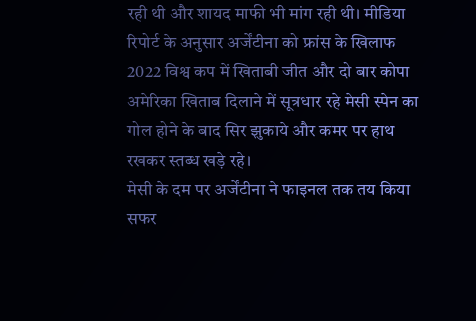रही थी और शायद माफी भी मांग रही थी। मीडिया रिपोर्ट के अनुसार अर्जेंटीना को फ्रांस के खिलाफ 2022 विश्व कप में खिताबी जीत और दो बार कोपा अमेरिका खिताब दिलाने में सूत्रधार रहे मेसी स्पेन का गोल होने के बाद सिर झुकाये और कमर पर हाथ रखकर स्तब्ध खड़े रहे।
मेसी के दम पर अर्जेंटीना ने फाइनल तक तय किया सफर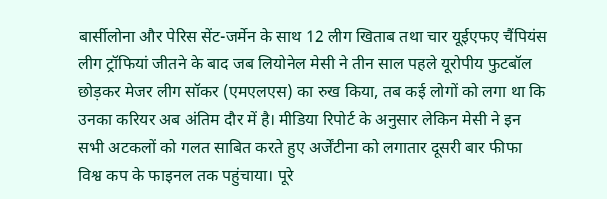बार्सीलोना और पेरिस सेंट-जर्मेन के साथ 12 लीग खिताब तथा चार यूईएफए चैंपियंस लीग ट्रॉफियां जीतने के बाद जब लियोनेल मेसी ने तीन साल पहले यूरोपीय फुटबॉल छोड़कर मेजर लीग सॉकर (एमएलएस) का रुख किया, तब कई लोगों को लगा था कि उनका करियर अब अंतिम दौर में है। मीडिया रिपोर्ट के अनुसार लेकिन मेसी ने इन सभी अटकलों को गलत साबित करते हुए अर्जेंटीना को लगातार दूसरी बार फीफा विश्व कप के फाइनल तक पहुंचाया। पूरे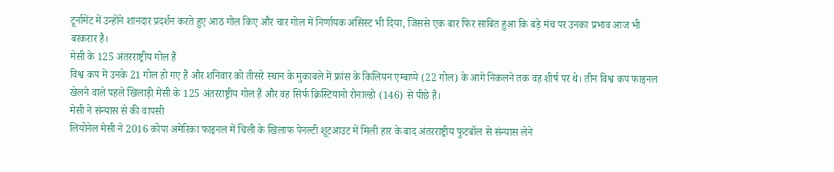टूर्नामेंट में उन्होंने शानदार प्रदर्शन करते हुए आठ गोल किए और चार गोल में निर्णायक असिस्ट भी दिया, जिससे एक बार फिर साबित हुआ कि बड़े मंच पर उनका प्रभाव आज भी बरकरार है।
मेसी के 125 अंतरराष्ट्रीय गोल हैं
विश्व कप में उनके 21 गोल हो गए हैं और शनिवार को तीसरे स्थान के मुकाबले में फ्रांस के किलियन एम्बाप्पे (22 गोल) के आगे निकलने तक वह शीर्ष पर थे। तीन विश्व कप फाइनल खेलने वाले पहले खिलाड़ी मेसी के 125 अंतरराष्ट्रीय गोल हैं और वह सिर्फ क्रिस्टियानो रोनाल्डो (146) से पीछे हैं।
मेसी ने संन्यास से की वापसी
लियोनेल मेसी ने 2016 कोपा अमेरिका फाइनल में चिली के खिलाफ पेनल्टी शूटआउट में मिली हार के बाद अंतरराष्ट्रीय फुटबॉल से संन्यास लेने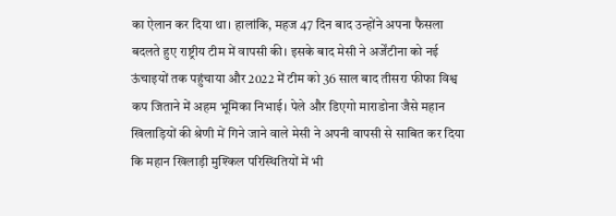का ऐलान कर दिया था। हालांकि, महज 47 दिन बाद उन्होंने अपना फैसला बदलते हुए राष्ट्रीय टीम में वापसी की। इसके बाद मेसी ने अर्जेंटीना को नई ऊंचाइयों तक पहुंचाया और 2022 में टीम को 36 साल बाद तीसरा फीफा विश्व कप जिताने में अहम भूमिका निभाई। पेले और डिएगो माराडोना जैसे महान खिलाड़ियों की श्रेणी में गिने जाने वाले मेसी ने अपनी वापसी से साबित कर दिया कि महान खिलाड़ी मुश्किल परिस्थितियों में भी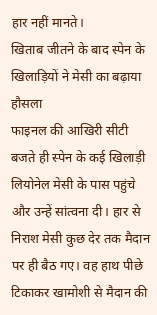हार नहीं मानते।
खिताब जीतने के बाद स्पेन के खिलाड़ियों ने मेसी का बढ़ाया हौसला
फाइनल की आखिरी सीटी बजते ही स्पेन के कई खिलाड़ी लियोनेल मेसी के पास पहुंचे और उन्हें सांत्वना दी। हार से निराश मेसी कुछ देर तक मैदान पर ही बैठ गए। वह हाथ पीछे टिकाकर खामोशी से मैदान की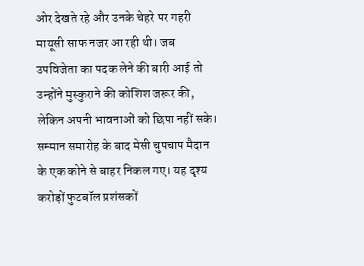ओर देखते रहे और उनके चेहरे पर गहरी मायूसी साफ नजर आ रही थी। जब उपविजेता का पदक लेने की बारी आई तो उन्होंने मुस्कुराने की कोशिश जरूर की, लेकिन अपनी भावनाओं को छिपा नहीं सके। सम्मान समारोह के बाद मेसी चुपचाप मैदान के एक कोने से बाहर निकल गए। यह दृश्य करोड़ों फुटबॉल प्रशंसकों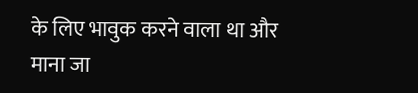के लिए भावुक करने वाला था और माना जा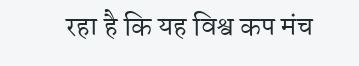रहा है कि यह विश्व कप मंच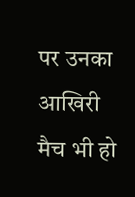पर उनका आखिरी मैच भी हो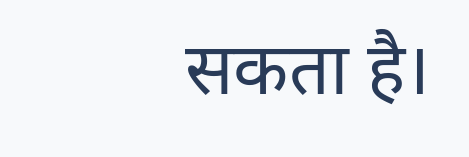सकता है।